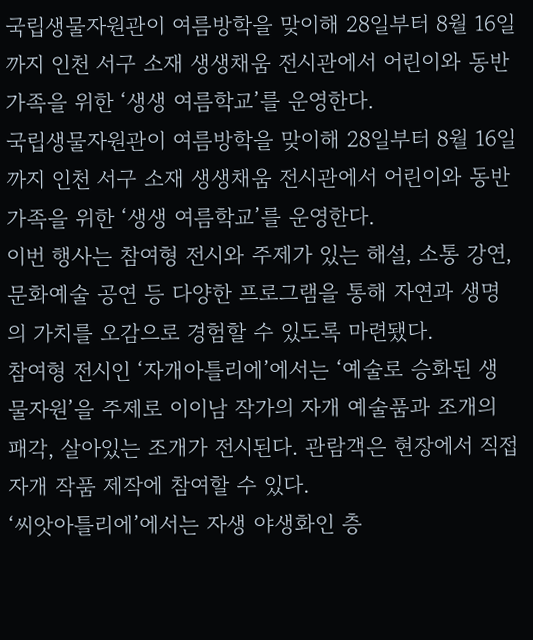국립생물자원관이 여름방학을 맞이해 28일부터 8월 16일까지 인천 서구 소재 생생채움 전시관에서 어린이와 동반 가족을 위한 ‘생생 여름학교’를 운영한다.
국립생물자원관이 여름방학을 맞이해 28일부터 8월 16일까지 인천 서구 소재 생생채움 전시관에서 어린이와 동반 가족을 위한 ‘생생 여름학교’를 운영한다.
이번 행사는 참여형 전시와 주제가 있는 해설, 소통 강연, 문화예술 공연 등 다양한 프로그램을 통해 자연과 생명의 가치를 오감으로 경험할 수 있도록 마련됐다.
참여형 전시인 ‘자개아틀리에’에서는 ‘예술로 승화된 생물자원’을 주제로 이이남 작가의 자개 예술품과 조개의 패각, 살아있는 조개가 전시된다. 관람객은 현장에서 직접 자개 작품 제작에 참여할 수 있다.
‘씨앗아틀리에’에서는 자생 야생화인 층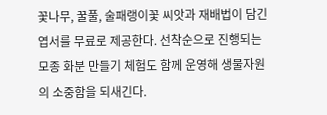꽃나무, 꿀풀, 술패랭이꽃 씨앗과 재배법이 담긴 엽서를 무료로 제공한다. 선착순으로 진행되는 모종 화분 만들기 체험도 함께 운영해 생물자원의 소중함을 되새긴다.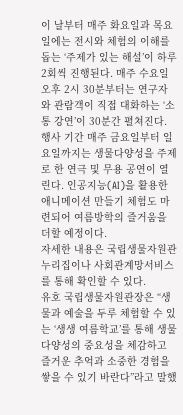이 날부터 매주 화요일과 목요일에는 전시와 체험의 이해를 돕는 ‘주제가 있는 해설’이 하루 2회씩 진행된다. 매주 수요일 오후 2시 30분부터는 연구자와 관람객이 직접 대화하는 ‘소통 강연’이 30분간 펼쳐진다.
행사 기간 매주 금요일부터 일요일까지는 생물다양성을 주제로 한 연극 및 무용 공연이 열린다. 인공지능(AI)을 활용한 애니메이션 만들기 체험도 마련되어 여름방학의 즐거움을 더할 예정이다.
자세한 내용은 국립생물자원관 누리집이나 사회관계망서비스를 통해 확인할 수 있다.
유호 국립생물자원관장은 “생물과 예술을 두루 체험할 수 있는 ‘생생 여름학교’를 통해 생물다양성의 중요성을 체감하고 즐거운 추억과 소중한 경험을 쌓을 수 있기 바란다”라고 말했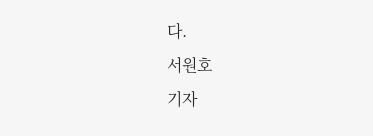다.
서원호
기자